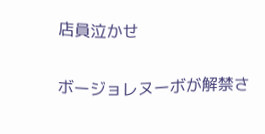店員泣かせ

ボージョレヌーボが解禁さ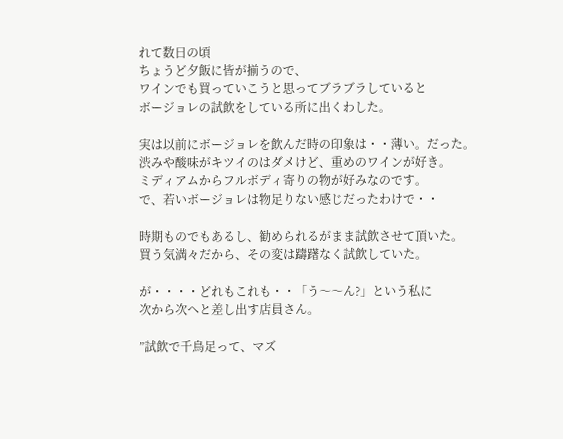れて数日の頃
ちょうど夕飯に皆が揃うので、
ワインでも買っていこうと思ってブラブラしていると
ボージョレの試飲をしている所に出くわした。

実は以前にボージョレを飲んだ時の印象は・・薄い。だった。
渋みや酸味がキツイのはダメけど、重めのワインが好き。
ミディアムからフルボディ寄りの物が好みなのです。
で、若いボージョレは物足りない感じだったわけで・・

時期ものでもあるし、勧められるがまま試飲させて頂いた。
買う気満々だから、その変は躊躇なく試飲していた。

が・・・・どれもこれも・・「う〜〜ん?」という私に
次から次へと差し出す店員さん。

”試飲で千鳥足って、マズ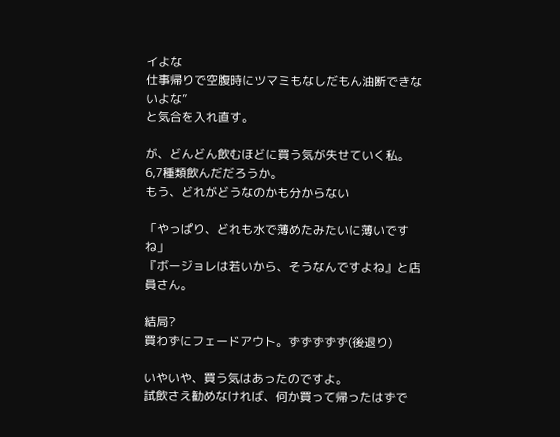イよな
仕事帰りで空腹時にツマミもなしだもん油断できないよな”
と気合を入れ直す。

が、どんどん飲むほどに買う気が失せていく私。
6,7種類飲んだだろうか。
もう、どれがどうなのかも分からない

「やっぱり、どれも水で薄めたみたいに薄いですね」
『ボージョレは若いから、そうなんですよね』と店員さん。

結局?
買わずにフェードアウト。ずずずずず(後退り)

いやいや、買う気はあったのですよ。
試飲さえ勧めなければ、何か買って帰ったはずで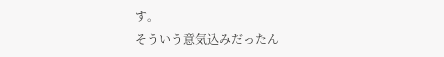す。
そういう意気込みだったん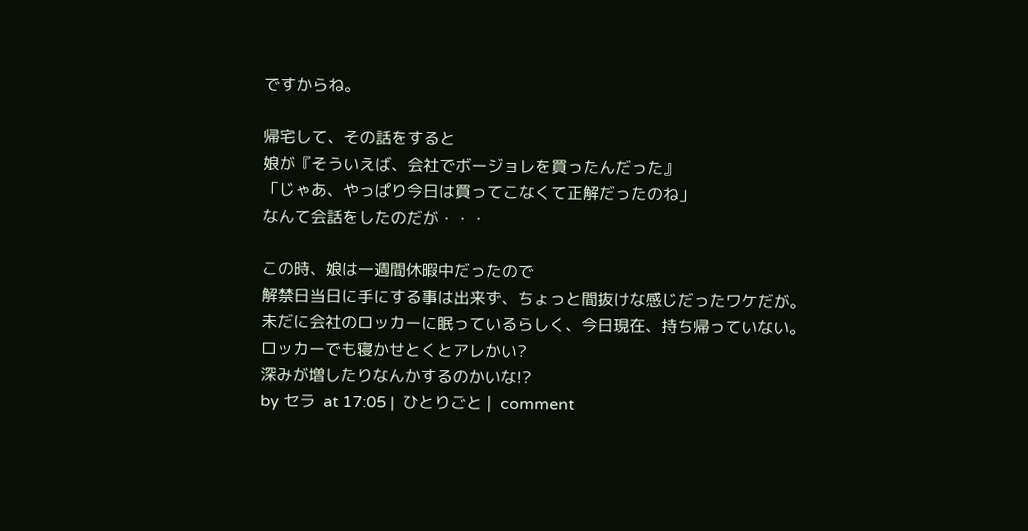ですからね。

帰宅して、その話をすると
娘が『そういえば、会社でボージョレを買ったんだった』
「じゃあ、やっぱり今日は買ってこなくて正解だったのね」
なんて会話をしたのだが・・・

この時、娘は一週間休暇中だったので
解禁日当日に手にする事は出来ず、ちょっと間抜けな感じだったワケだが。
未だに会社のロッカーに眠っているらしく、今日現在、持ち帰っていない。
ロッカーでも寝かせとくとアレかい?
深みが増したりなんかするのかいな!?
by セラ  at 17:05 |  ひとりごと |  comment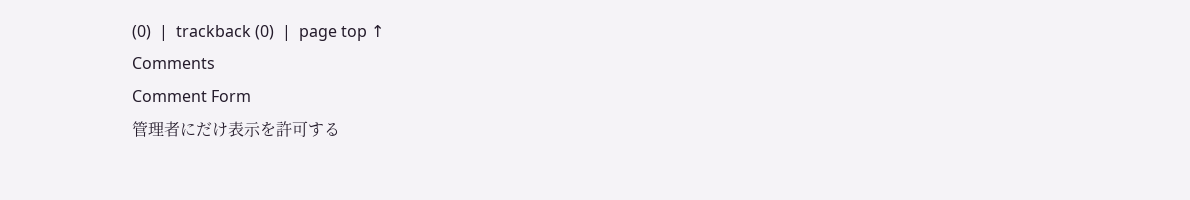(0)  |  trackback (0)  |  page top ↑
Comments
Comment Form
管理者にだけ表示を許可する